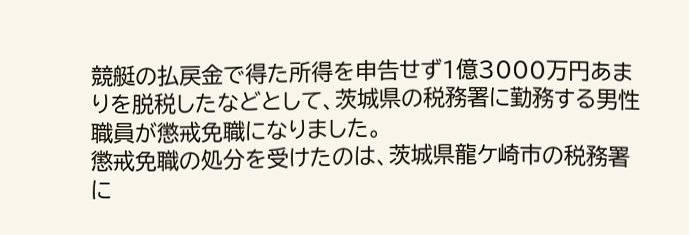競艇の払戻金で得た所得を申告せず1億3000万円あまりを脱税したなどとして、茨城県の税務署に勤務する男性職員が懲戒免職になりました。
懲戒免職の処分を受けたのは、茨城県龍ケ崎市の税務署に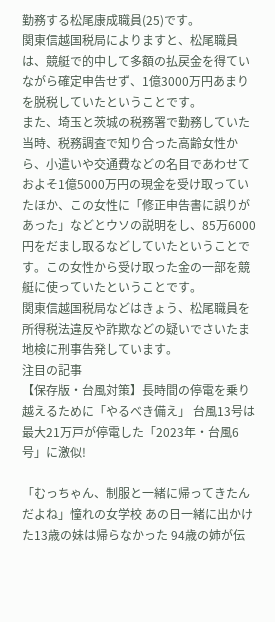勤務する松尾康成職員(25)です。
関東信越国税局によりますと、松尾職員は、競艇で的中して多額の払戻金を得ていながら確定申告せず、1億3000万円あまりを脱税していたということです。
また、埼玉と茨城の税務署で勤務していた当時、税務調査で知り合った高齢女性から、小遣いや交通費などの名目であわせておよそ1億5000万円の現金を受け取っていたほか、この女性に「修正申告書に誤りがあった」などとウソの説明をし、85万6000円をだまし取るなどしていたということです。この女性から受け取った金の一部を競艇に使っていたということです。
関東信越国税局などはきょう、松尾職員を所得税法違反や詐欺などの疑いでさいたま地検に刑事告発しています。
注目の記事
【保存版・台風対策】長時間の停電を乗り越えるために「やるべき備え」 台風13号は最大21万戸が停電した「2023年・台風6号」に激似!

「むっちゃん、制服と一緒に帰ってきたんだよね」憧れの女学校 あの日一緒に出かけた13歳の妹は帰らなかった 94歳の姉が伝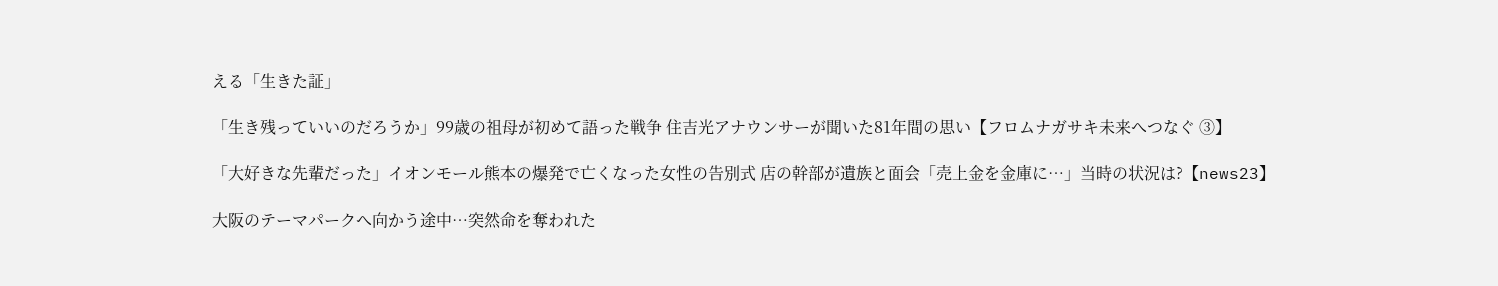える「生きた証」

「生き残っていいのだろうか」99歳の祖母が初めて語った戦争 住吉光アナウンサーが聞いた81年間の思い【フロムナガサキ未来へつなぐ ③】

「大好きな先輩だった」イオンモール熊本の爆発で亡くなった女性の告別式 店の幹部が遺族と面会「売上金を金庫に…」当時の状況は?【news23】

大阪のテーマパークへ向かう途中…突然命を奪われた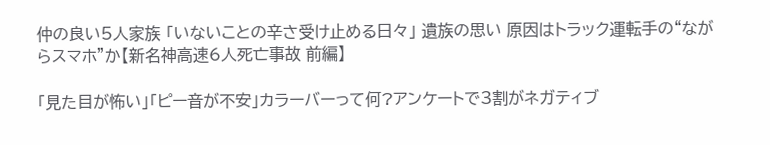仲の良い5人家族 「いないことの辛さ受け止める日々」 遺族の思い 原因はトラック運転手の“ながらスマホ”か【新名神高速6人死亡事故 前編】

「見た目が怖い」「ピー音が不安」カラーバーって何?アンケートで3割がネガティブ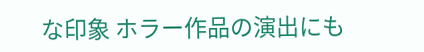な印象 ホラー作品の演出にも